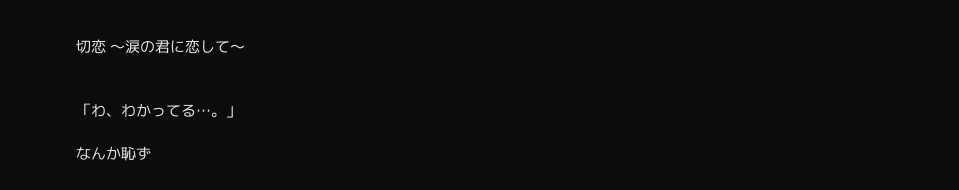切恋 〜涙の君に恋して〜


「わ、わかってる…。」

なんか恥ず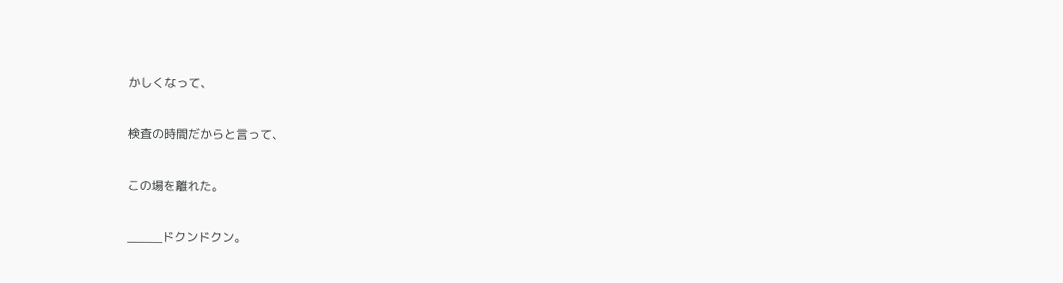かしくなって、

検査の時間だからと言って、

この場を離れた。

_____ドクンドクン。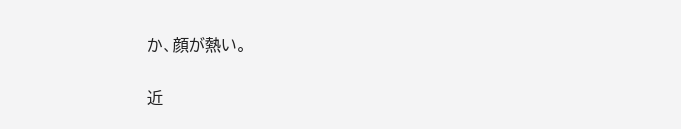か、顔が熱い。

近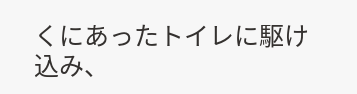くにあったトイレに駆け込み、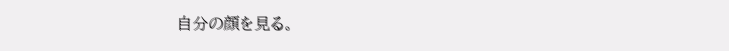自分の顔を見る。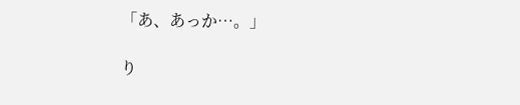「あ、あっか…。」

り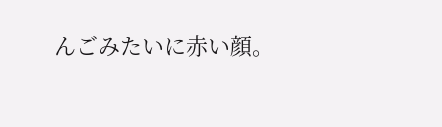んごみたいに赤い顔。